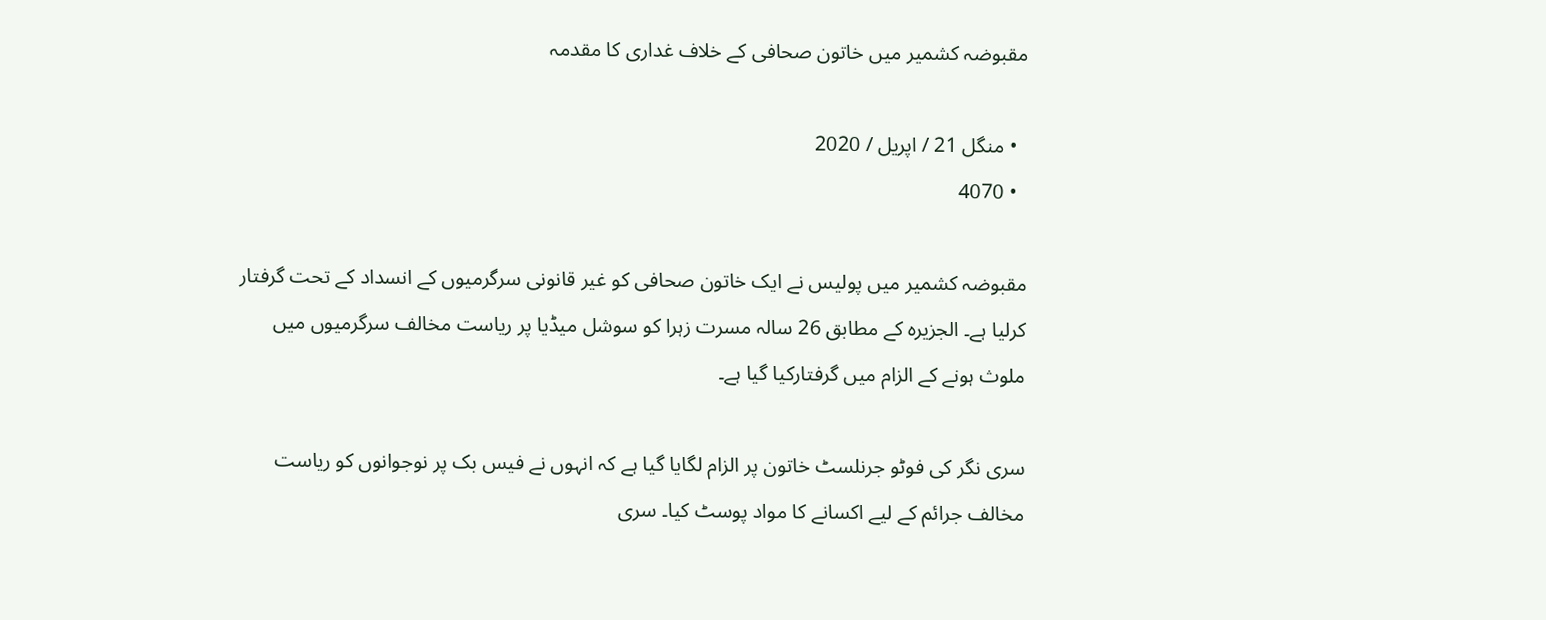مقبوضہ کشمیر میں خاتون صحافی کے خلاف غداری کا مقدمہ

  • منگل 21 / اپریل / 2020
  • 4070

مقبوضہ کشمیر میں پولیس نے ایک خاتون صحافی کو غیر قانونی سرگرمیوں کے انسداد کے تحت گرفتار کرلیا ہے۔ الجزیرہ کے مطابق 26 سالہ مسرت زہرا کو سوشل میڈیا پر ریاست مخالف سرگرمیوں میں ملوث ہونے کے الزام میں گرفتارکیا گیا ہے۔

سری نگر کی فوٹو جرنلسٹ خاتون پر الزام لگایا گیا ہے کہ انہوں نے فیس بک پر نوجوانوں کو ریاست مخالف جرائم کے لیے اکسانے کا مواد پوسٹ کیا۔ سری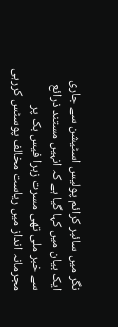نگر میں سائبر کرائم پولیس اسٹیشن سے جاری ایک بیان میں کہا گیا ہے کہ انہیں مستند ذرائع سے خبر ملی تھی مسرت زہرا فیس بک پر مجرمانہ انداز میں ریاست مخالف پوسٹس کررہی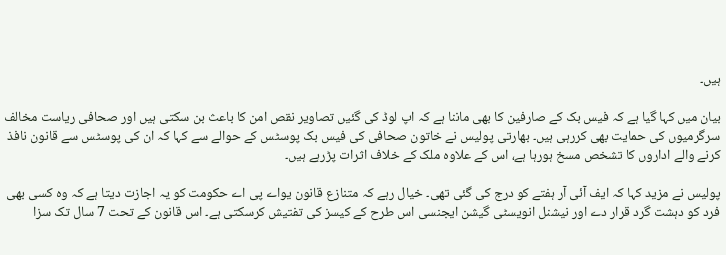ہیں۔

بیان میں کہا گیا ہے کہ فیس بک کے صارفین کا بھی ماننا ہے کہ اپ لوڈ کی گئیں تصاویر نقص امن کا باعث بن سکتی ہیں اور صحافی ریاست مخالف سرگرمیوں کی حمایت بھی کررہی ہیں۔ بھارتی پولیس نے خاتون صحافی کی فیس بک پوسٹس کے حوالے سے کہا کہ ان کی پوسٹس سے قانون نافذ کرنے والے اداروں کا تشخص مسخ ہورہا ہے، اس کے علاوہ ملک کے خلاف اثرات پڑرہے ہیں۔

پولیس نے مزید کہا کہ ایف آئی آر ہفتے کو درج کی گئی تھی۔ خیال رہے کہ متنازع قانون یواے پی اے حکومت کو یہ اجازت دیتا ہے کہ وہ کسی بھی فرد کو دہشت گرد قرار دے اور نیشنل انویسٹی گیشن ایجنسی اس طرح کے کیسز کی تفتیش کرسکتی ہے۔ اس قانون کے تحت 7 سال تک سزا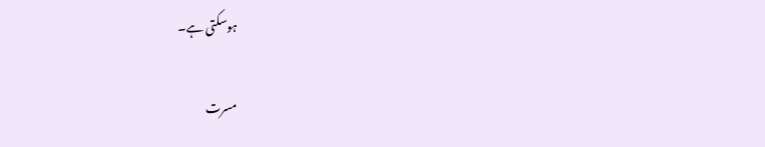ہوسکتی ہے۔

مسرت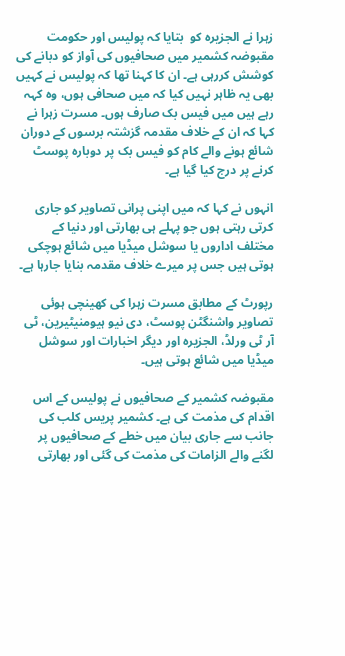زہرا نے الجزیرہ کو  بتایا کہ پولیس اور حکومت مقبوضہ کشمیر میں صحافیوں کی آواز کو دبانے کی کوشش کررہی ہے۔ ان کا کہنا تھا کہ پولیس نے کہیں بھی یہ ظاہر نہیں کیا کہ میں صحافی ہوں، وہ کہہ رہے ہیں میں فیس بک صارف ہوں۔ مسرت زہرا نے کہا کہ ان کے خلاف مقدمہ گزشتہ برسوں کے دوران شائع ہونے والے کام کو فیس بک پر دوبارہ پوسٹ کرنے پر درج کیا گیا ہے۔

انہوں نے کہا کہ میں اپنی پرانی تصاویر کو جاری کرتی رہتی ہوں جو پہلے ہی بھارتی اور دنیا کے مختلف اداروں یا سوشل میڈیا میں شائع ہوچکی ہوتی ہیں جس پر میرے خلاف مقدمہ بنایا جارہا ہے۔

رپورٹ کے مطابق مسرت زہرا کی کھینچی ہوئی تصاویر واشنگٹن پوسٹ، دی نیو ہیومنیٹیرین، ٹی آر ٹی ورلڈ، الجزیرہ اور دیگر اخبارات اور سوشل میڈیا میں شائع ہوتی ہیں۔

مقبوضہ کشمیر کے صحافیوں نے پولیس کے اس اقدام کی مذمت کی ہے۔ کشمیر پریس کلب کی جانب سے جاری بیان میں خطے کے صحافیوں پر لگنے والے الزامات کی مذمت کی گئی اور بھارتی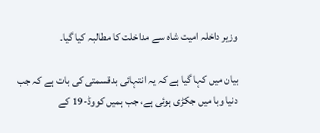وزیر داخلہ امیت شاہ سے مداخلت کا مطالبہ کیا گیا۔

بیان میں کہا گیا ہے کہ یہ انتہائی بدقسمتی کی بات ہے کہ جب دنیا وبا میں جکڑی ہوئی ہے، جب ہمیں کووڈ-19 کے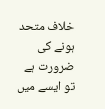خلاف متحد ہونے کی ضرورت ہے تو ایسے میں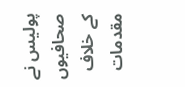پولیس نے صحافیوں کے خلاف مقدمات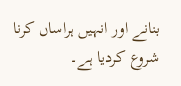بنانے اور انہیں ہراساں کرنا شروع کردیا ہے۔